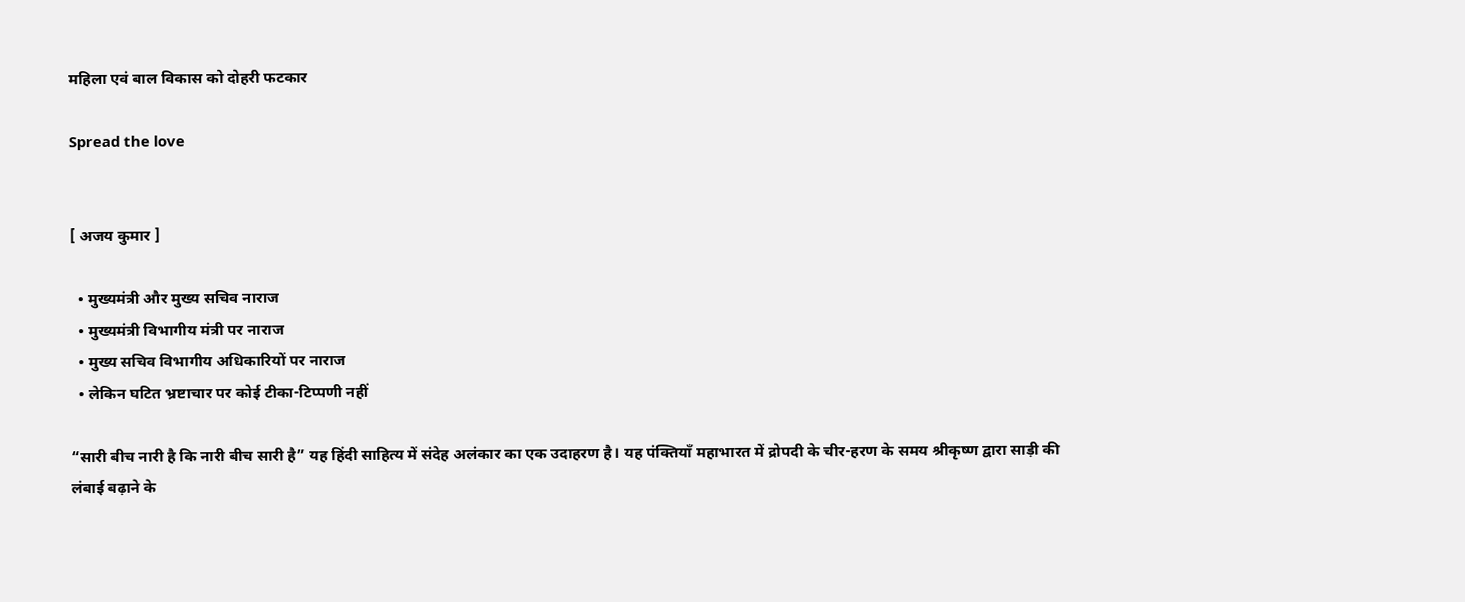महिला एवं बाल विकास को दोहरी फटकार

Spread the love


[ अजय कुमार ]

  • मुख्यमंत्री और मुख्य सचिव नाराज
  • मुख्यमंत्री विभागीय मंत्री पर नाराज
  • मुख्य सचिव विभागीय अधिकारियों पर नाराज
  • लेकिन घटित भ्रष्टाचार पर कोई टीका-टिप्पणी नहीं

“सारी बीच नारी है कि नारी बीच सारी है” यह हिंदी साहित्य में संदेह अलंकार का एक उदाहरण है। यह पंक्तियाँ महाभारत में द्रोपदी के चीर-हरण के समय श्रीकृष्ण द्वारा साड़ी की लंबाई बढ़ाने के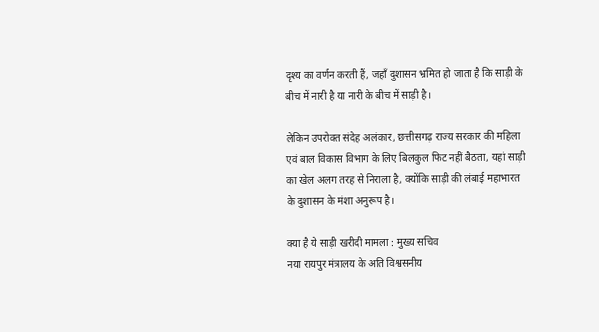दृश्य का वर्णन करती हैं, जहाँ दुशासन भ्रमित हो जाता है कि साड़ी के बीच में नारी है या नारी के बीच में साड़ी है।

लेकिन उपरोक्त संदेह अलंकार, छत्तीसगढ़ राज्य सरकार की महिला एवं बाल विकास विभाग के लिए बिलकुल फिट नहीं बैठता, यहां साड़ी का खेल अलग तरह से निराला है, क्योंकि साड़ी की लंबाई महाभारत के दुशासन के मंशा अनुरूप है।

क्या है ये साड़ी खरीदी मामला : मुख्य सचिव
नया रायपुर मंत्रालय के अति विश्वसनीय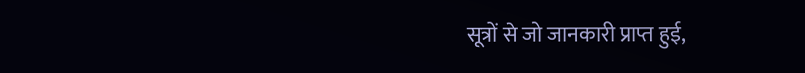सूत्रों से जो जानकारी प्राप्त हुई,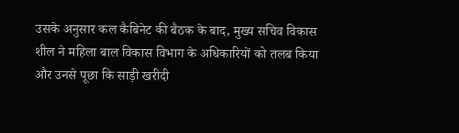उसके अनुसार कल कैबिनेट की बैठक के बाद, मुख्य सचिव विकास शील ने महिला बाल विकास विभाग के अधिकारियों को तलब किया और उनसे पूछा कि साड़ी खरीदी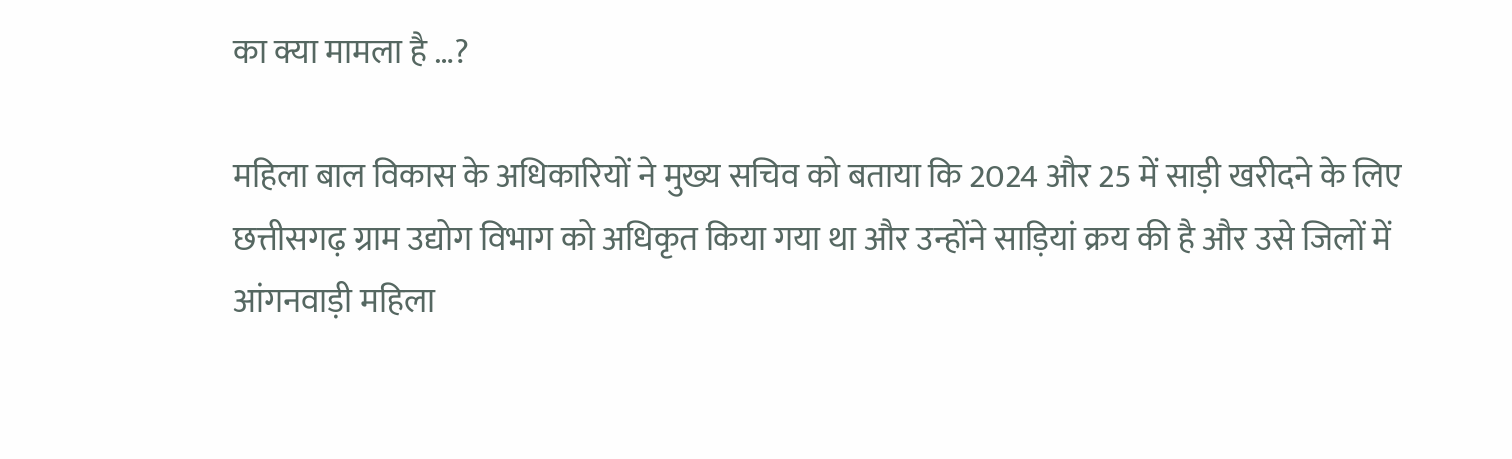का क्या मामला है …?

महिला बाल विकास के अधिकारियों ने मुख्य सचिव को बताया कि 2024 और 25 में साड़ी खरीदने के लिए छत्तीसगढ़ ग्राम उद्योग विभाग को अधिकृत किया गया था और उन्होंने साड़ियां क्रय की है और उसे जिलों में आंगनवाड़ी महिला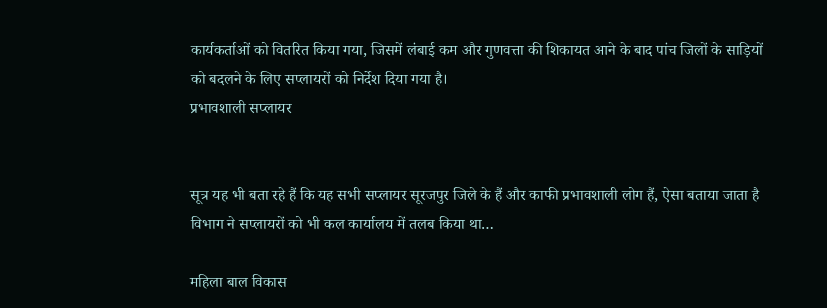कार्यकर्ताओं को वितरित किया गया, जिसमें लंबाई कम और गुणवत्ता की शिकायत आने के बाद पांच जिलों के साड़ियों को बदलने के लिए सप्लायरों को निर्देश दिया गया है।
प्रभावशाली सप्लायर


सूत्र यह भी बता रहे हैं कि यह सभी सप्लायर सूरजपुर जिले के हैं और काफी प्रभावशाली लोग हैं, ऐसा बताया जाता है विभाग ने सप्लायरों को भी कल कार्यालय में तलब किया था…

महिला बाल विकास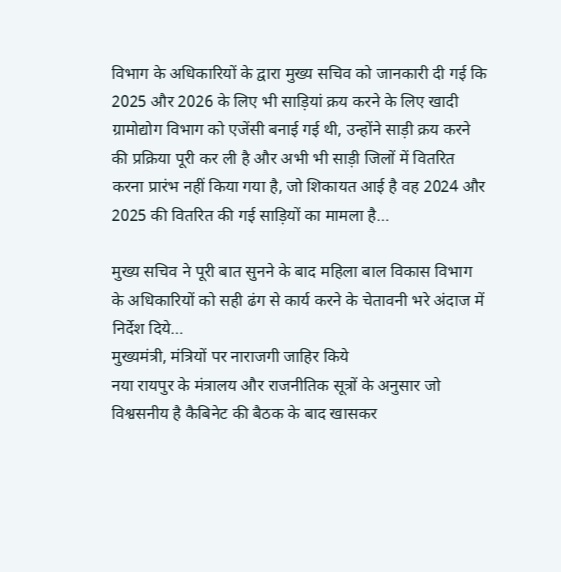विभाग के अधिकारियों के द्वारा मुख्य सचिव को जानकारी दी गई कि 2025 और 2026 के लिए भी साड़ियां क्रय करने के लिए खादी ग्रामोद्योग विभाग को एजेंसी बनाई गई थी, उन्होंने साड़ी क्रय करने की प्रक्रिया पूरी कर ली है और अभी भी साड़ी जिलों में वितरित करना प्रारंभ नहीं किया गया है, जो शिकायत आई है वह 2024 और 2025 की वितरित की गई साड़ियों का मामला है…

मुख्य सचिव ने पूरी बात सुनने के बाद महिला बाल विकास विभाग के अधिकारियों को सही ढंग से कार्य करने के चेतावनी भरे अंदाज में निर्देश दिये…
मुख्यमंत्री, मंत्रियों पर नाराजगी जाहिर किये
नया रायपुर के मंत्रालय और राजनीतिक सूत्रों के अनुसार जो विश्वसनीय है कैबिनेट की बैठक के बाद खासकर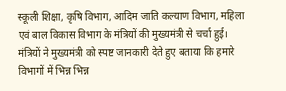स्कूली शिक्षा, कृषि विभाग, आदिम जाति कल्याण विभाग, महिला एवं बाल विकास विभाग के मंत्रियों की मुख्यमंत्री से चर्चा हुई। मंत्रियों ने मुख्यमंत्री को स्पष्ट जानकारी देते हुए बताया कि हमारे विभागों में भिन्न भिन्न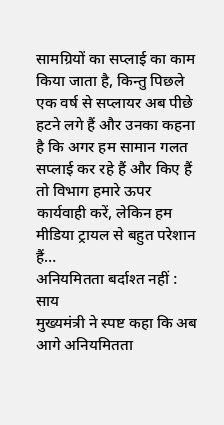सामग्रियों का सप्लाई का काम किया जाता है, किन्तु पिछले एक वर्ष से सप्लायर अब पीछे हटने लगे हैं और उनका कहना है कि अगर हम सामान गलत सप्लाई कर रहे हैं और किए हैं तो विभाग हमारे ऊपर कार्यवाही करें, लेकिन हम मीडिया ट्रायल से बहुत परेशान हैं…
अनियमितता बर्दाश्त नहीं : साय
मुख्यमंत्री ने स्पष्ट कहा कि अब आगे अनियमितता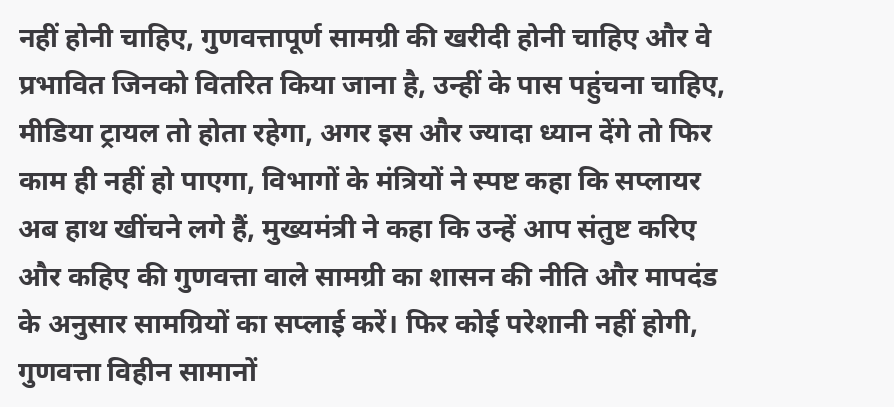नहीं होनी चाहिए, गुणवत्तापूर्ण सामग्री की खरीदी होनी चाहिए और वे प्रभावित जिनको वितरित किया जाना है, उन्हीं के पास पहुंचना चाहिए, मीडिया ट्रायल तो होता रहेगा, अगर इस और ज्यादा ध्यान देंगे तो फिर काम ही नहीं हो पाएगा, विभागों के मंत्रियों ने स्पष्ट कहा कि सप्लायर अब हाथ खींचने लगे हैं, मुख्यमंत्री ने कहा कि उन्हें आप संतुष्ट करिए और कहिए की गुणवत्ता वाले सामग्री का शासन की नीति और मापदंड के अनुसार सामग्रियों का सप्लाई करें। फिर कोई परेशानी नहीं होगी, गुणवत्ता विहीन सामानों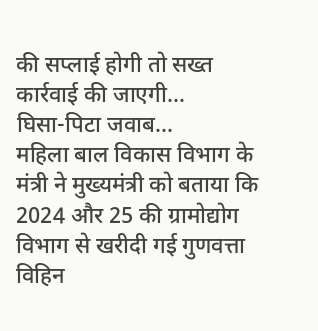की सप्लाई होगी तो सख्त कार्रवाई की जाएगी…
घिसा-पिटा जवाब…
महिला बाल विकास विभाग के मंत्री ने मुख्यमंत्री को बताया कि 2024 और 25 की ग्रामोद्योग विभाग से खरीदी गई गुणवत्ता विहिन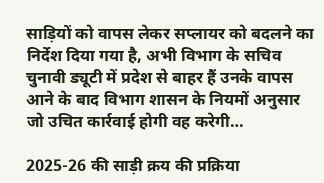साड़ियों को वापस लेकर सप्लायर को बदलने का निर्देश दिया गया है, अभी विभाग के सचिव चुनावी ड्यूटी में प्रदेश से बाहर हैं उनके वापस आने के बाद विभाग शासन के नियमों अनुसार जो उचित कार्रवाई होगी वह करेगी…

2025-26 की साड़ी क्रय की प्रक्रिया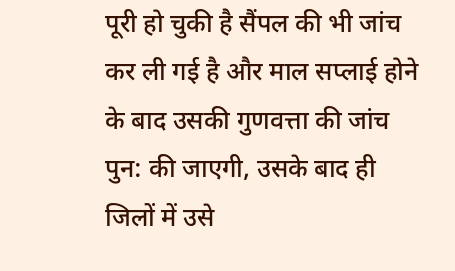पूरी हो चुकी है सैंपल की भी जांच कर ली गई है और माल सप्लाई होने के बाद उसकी गुणवत्ता की जांच पुन: की जाएगी, उसके बाद ही जिलों में उसे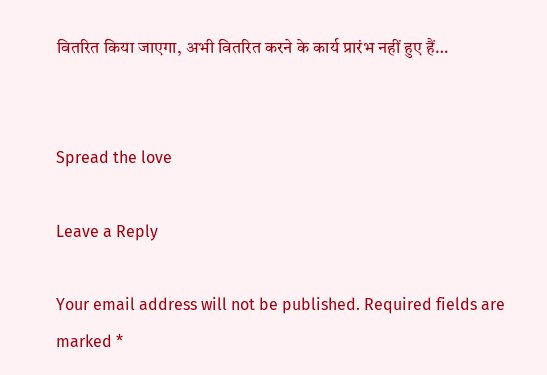वितरित किया जाएगा, अभी वितरित करने के कार्य प्रारंभ नहीं हुए हैं…


Spread the love

Leave a Reply

Your email address will not be published. Required fields are marked *